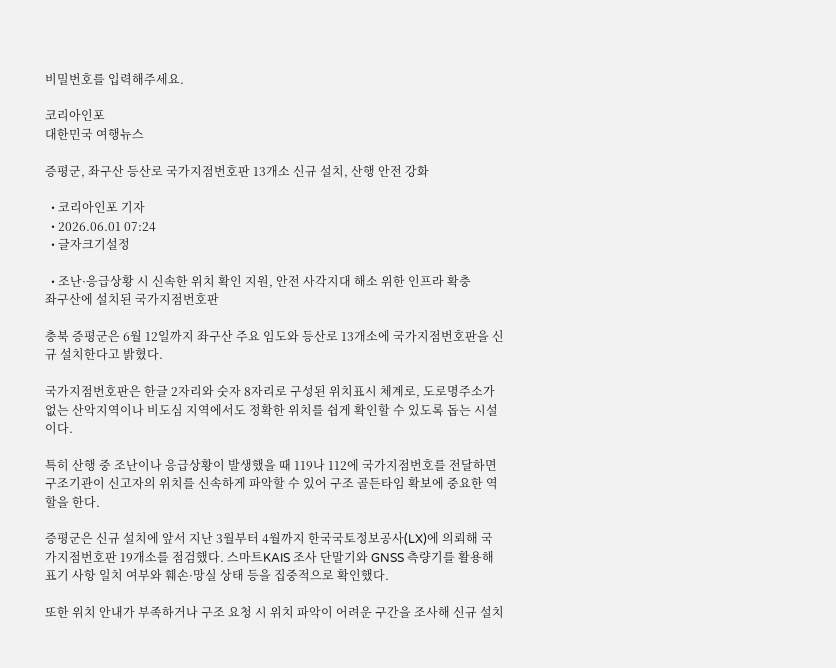비밀번호를 입력해주세요.

코리아인포
대한민국 여행뉴스

증평군, 좌구산 등산로 국가지점번호판 13개소 신규 설치, 산행 안전 강화

  • 코리아인포 기자
  • 2026.06.01 07:24
  • 글자크기설정

  • 조난·응급상황 시 신속한 위치 확인 지원, 안전 사각지대 해소 위한 인프라 확충
좌구산에 설치된 국가지점번호판

충북 증평군은 6월 12일까지 좌구산 주요 임도와 등산로 13개소에 국가지점번호판을 신규 설치한다고 밝혔다.

국가지점번호판은 한글 2자리와 숫자 8자리로 구성된 위치표시 체계로, 도로명주소가 없는 산악지역이나 비도심 지역에서도 정확한 위치를 쉽게 확인할 수 있도록 돕는 시설이다.

특히 산행 중 조난이나 응급상황이 발생했을 때 119나 112에 국가지점번호를 전달하면 구조기관이 신고자의 위치를 신속하게 파악할 수 있어 구조 골든타임 확보에 중요한 역할을 한다.

증평군은 신규 설치에 앞서 지난 3월부터 4월까지 한국국토정보공사(LX)에 의뢰해 국가지점번호판 19개소를 점검했다. 스마트KAIS 조사 단말기와 GNSS 측량기를 활용해 표기 사항 일치 여부와 훼손·망실 상태 등을 집중적으로 확인했다.

또한 위치 안내가 부족하거나 구조 요청 시 위치 파악이 어려운 구간을 조사해 신규 설치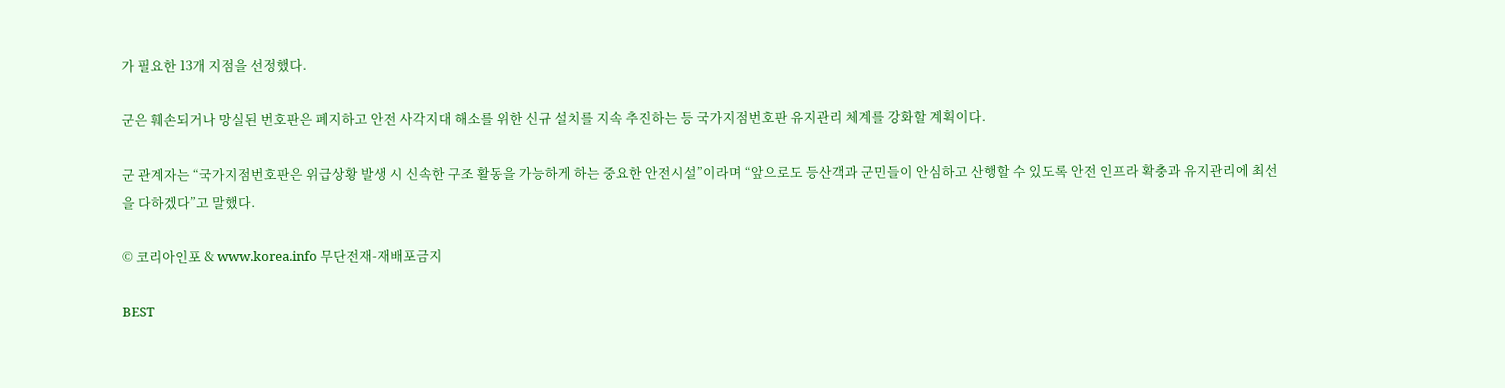가 필요한 13개 지점을 선정했다.

군은 훼손되거나 망실된 번호판은 폐지하고 안전 사각지대 해소를 위한 신규 설치를 지속 추진하는 등 국가지점번호판 유지관리 체계를 강화할 계획이다.

군 관계자는 “국가지점번호판은 위급상황 발생 시 신속한 구조 활동을 가능하게 하는 중요한 안전시설”이라며 “앞으로도 등산객과 군민들이 안심하고 산행할 수 있도록 안전 인프라 확충과 유지관리에 최선을 다하겠다”고 말했다.

© 코리아인포 & www.korea.info 무단전재-재배포금지

BEST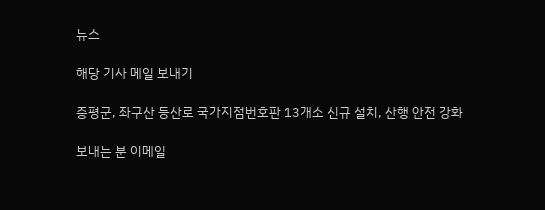뉴스

해당 기사 메일 보내기

증평군, 좌구산 등산로 국가지점번호판 13개소 신규 설치, 산행 안전 강화

보내는 분 이메일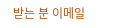받는 분 이메일